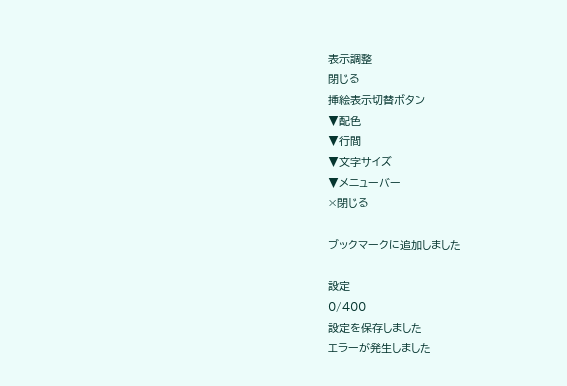表示調整
閉じる
挿絵表示切替ボタン
▼配色
▼行間
▼文字サイズ
▼メニューバー
×閉じる

ブックマークに追加しました

設定
0/400
設定を保存しました
エラーが発生しました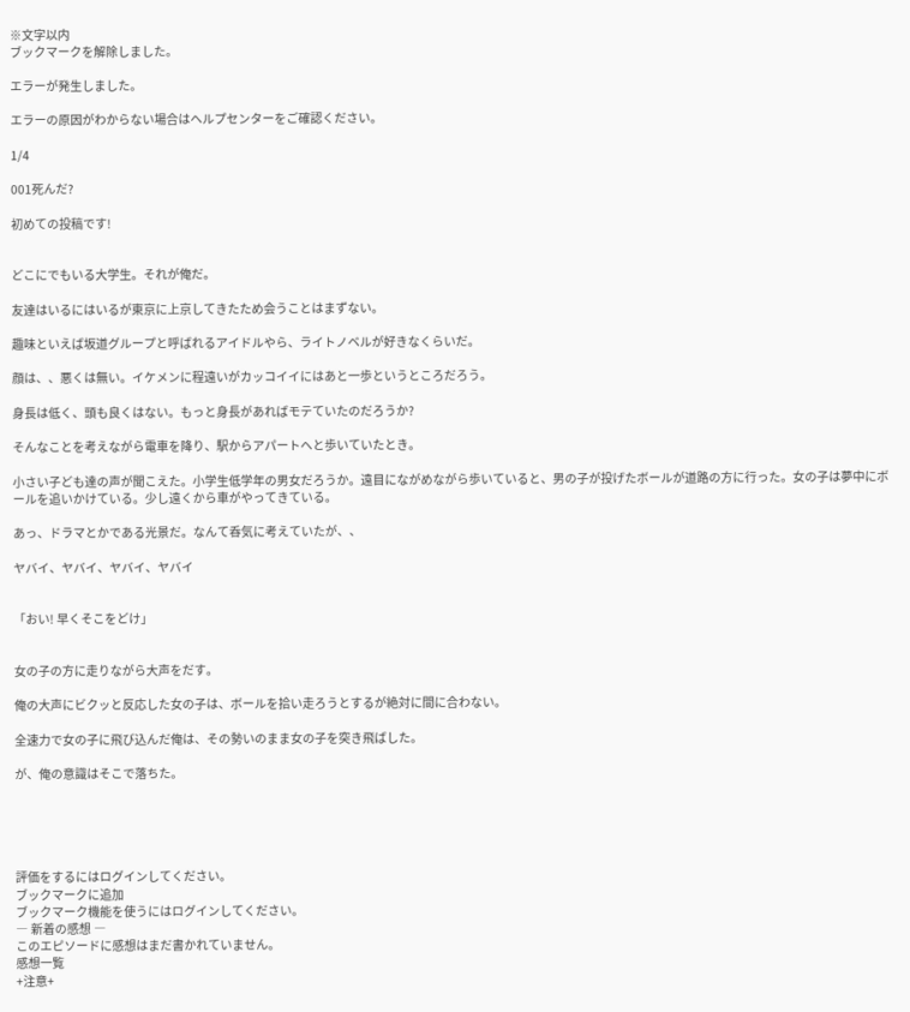※文字以内
ブックマークを解除しました。

エラーが発生しました。

エラーの原因がわからない場合はヘルプセンターをご確認ください。

1/4

001死んだ?

初めての投稿です!


どこにでもいる大学生。それが俺だ。

友達はいるにはいるが東京に上京してきたため会うことはまずない。

趣味といえば坂道グループと呼ばれるアイドルやら、ライトノベルが好きなくらいだ。

顔は、、悪くは無い。イケメンに程遠いがカッコイイにはあと一歩というところだろう。

身長は低く、頭も良くはない。もっと身長があればモテていたのだろうか?

そんなことを考えながら電車を降り、駅からアパートへと歩いていたとき。

小さい子ども達の声が聞こえた。小学生低学年の男女だろうか。遠目にながめながら歩いていると、男の子が投げたボールが道路の方に行った。女の子は夢中にボールを追いかけている。少し遠くから車がやってきている。

あっ、ドラマとかである光景だ。なんて呑気に考えていたが、、

ヤバイ、ヤバイ、ヤバイ、ヤバイ


「おい! 早くそこをどけ」


女の子の方に走りながら大声をだす。

俺の大声にビクッと反応した女の子は、ボールを拾い走ろうとするが絶対に間に合わない。

全速力で女の子に飛び込んだ俺は、その勢いのまま女の子を突き飛ばした。

が、俺の意識はそこで落ちた。





評価をするにはログインしてください。
ブックマークに追加
ブックマーク機能を使うにはログインしてください。
― 新着の感想 ―
このエピソードに感想はまだ書かれていません。
感想一覧
+注意+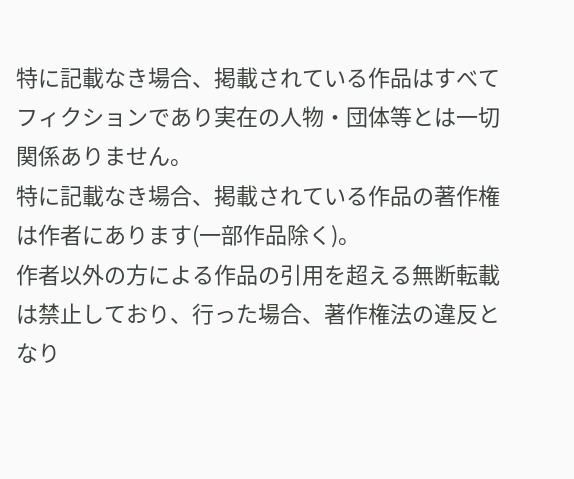特に記載なき場合、掲載されている作品はすべてフィクションであり実在の人物・団体等とは一切関係ありません。
特に記載なき場合、掲載されている作品の著作権は作者にあります(一部作品除く)。
作者以外の方による作品の引用を超える無断転載は禁止しており、行った場合、著作権法の違反となり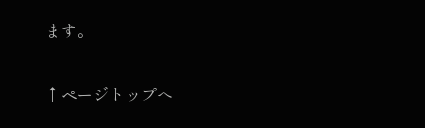ます。

↑ページトップへ